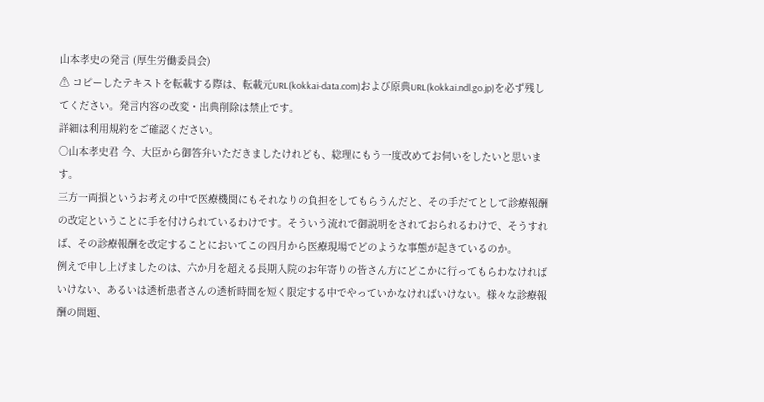山本孝史の発言 (厚生労働委員会)
⚠ コピーしたテキストを転載する際は、転載元URL(kokkai-data.com)および原典URL(kokkai.ndl.go.jp)を必ず残してください。発言内容の改変・出典削除は禁止です。
詳細は利用規約をご確認ください。
○山本孝史君 今、大臣から御答弁いただきましたけれども、総理にもう一度改めてお伺いをしたいと思います。
三方一両損というお考えの中で医療機関にもそれなりの負担をしてもらうんだと、その手だてとして診療報酬の改定ということに手を付けられているわけです。そういう流れで御説明をされておられるわけで、そうすれば、その診療報酬を改定することにおいてこの四月から医療現場でどのような事態が起きているのか。
例えで申し上げましたのは、六か月を超える長期入院のお年寄りの皆さん方にどこかに行ってもらわなければいけない、あるいは透析患者さんの透析時間を短く限定する中でやっていかなければいけない。様々な診療報酬の問題、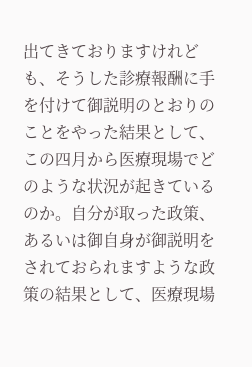出てきておりますけれども、そうした診療報酬に手を付けて御説明のとおりのことをやった結果として、この四月から医療現場でどのような状況が起きているのか。自分が取った政策、あるいは御自身が御説明をされておられますような政策の結果として、医療現場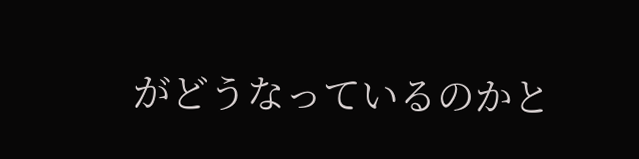がどうなっているのかと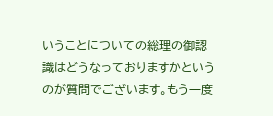いうことについての総理の御認識はどうなっておりますかというのが質問でございます。もう一度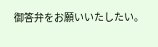御答弁をお願いいたしたい。